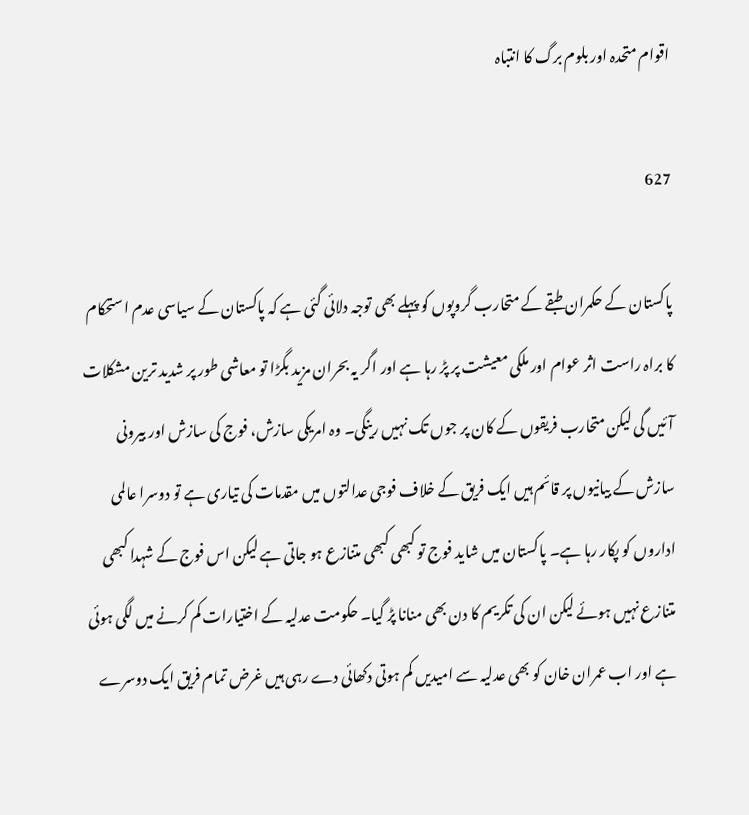اقوام متحدہ اور بلوم برگ کا انتباہ

627

پاکستان کے حکمران طبقے کے متحارب گروپوں کو پہلے بھی توجہ دلائی گئی ہے کہ پاکستان کے سیاسی عدم استحکام کا براہ راست اثر عوام اور ملکی معیشت پر پڑ رہا ہے اور اگر یہ بحران مزید بگڑا تو معاشی طور پر شدید ترین مشکلات آئیں گی لیکن متحارب فریقوں کے کان پر جوں تک نہیں رینگی۔ وہ امریکی سازش، فوج کی سازش اور بیرونی سازش کے بیانیوں پر قائم ہیں ایک فریق کے خلاف فوجی عدالتوں میں مقدمات کی تیاری ہے تو دوسرا عالمی اداروں کو پکار رہا ہے۔ پاکستان میں شاید فوج تو کبھی کبھی متنازع ہو جاتی ہے لیکن اس فوج کے شہدا کبھی متنازع نہیں ہوئے لیکن ان کی تکریم کا دن بھی منانا پڑ گیا۔ حکومت عدلیہ کے اختیارات کم کرنے میں لگی ہوئی ہے اور اب عمران خان کو بھی عدلیہ سے امیدیں کم ہوتی دکھائی دے رہی ہیں غرض تمام فریق ایک دوسرے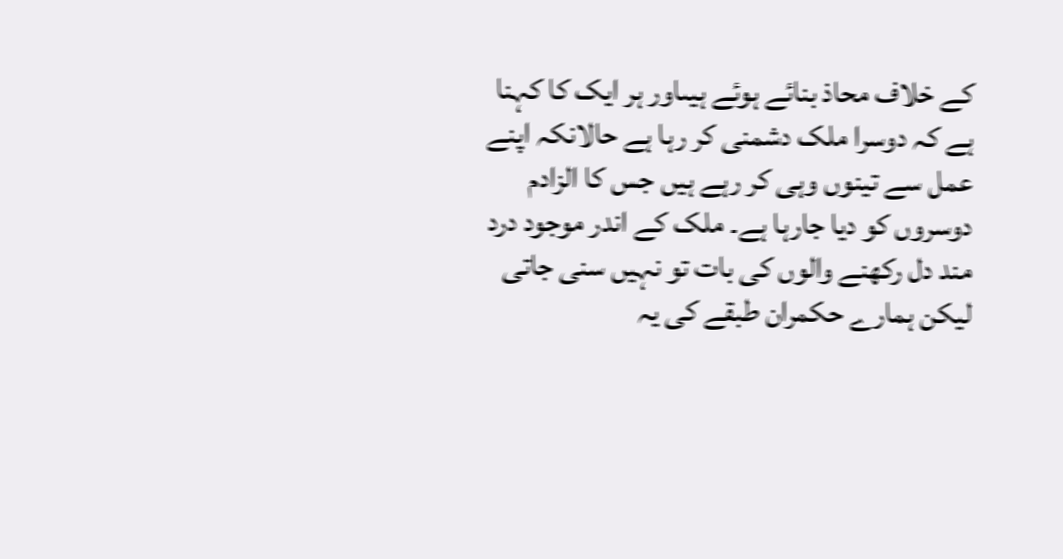کے خلاف محاذ بنائے ہوئے ہیںاور ہر ایک کا کہنا ہے کہ دوسرا ملک دشمنی کر رہا ہے حالانکہ اپنے عمل سے تینوں وہی کر رہے ہیں جس کا الزادم دوسروں کو دیا جارہا ہے۔ ملک کے اندر موجود درد مند دل رکھنے والوں کی بات تو نہیں سنی جاتی لیکن ہمارے حکمران طبقے کی یہ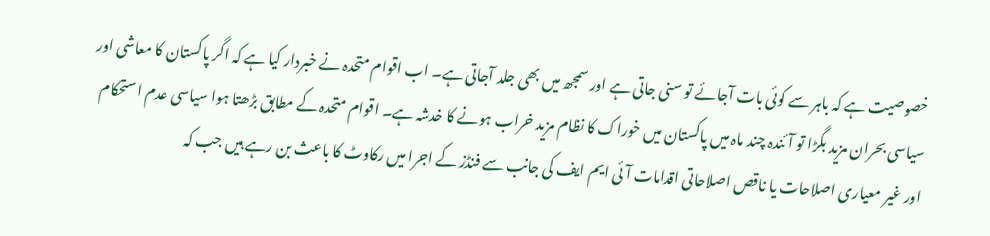خصوصیت ہے کہ باہر سے کوئی بات آجائے تو سنی جاتی ہے اور سمجھ میں بھی جلد آجاتی ہے۔ اب اقوام متحدہ نے خبردار کیا ہے کہ اگر پاکستان کا معاشی اور سیاسی بحران مزید بگڑا تو آئندہ چند ماہ میں پاکستان میں خوراک کا نظام مزید خراب ہونے کا خدشہ ہے۔ اقوام متحدہ کے مطابق بڑھتا ہوا سیاسی عدم استحکام اور غیر معیاری اصلاحات یا ناقص اصلاحاتی اقدامات آئی ایم ایف کی جانب سے فنڈز کے اجرا میں رکاوٹ کا باعث بن رہے ہیں جب کہ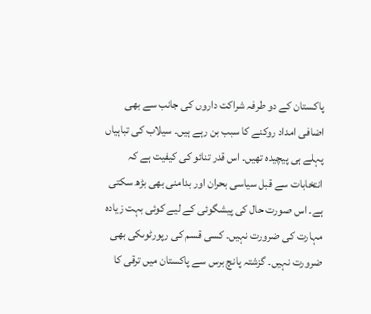پاکستان کے دو طرفہ شراکت داروں کی جانب سے بھی اضافی امداد روکنے کا سبب بن رہے ہیں۔ سیلاب کی تباہیاں پہلے ہی پیچیدہ تھیں۔ اس قدر تنائو کی کیفیت ہے کہ انتخابات سے قبل سیاسی بحران اور بدامنی بھی بڑھ سکتی ہے۔ اس صورت حال کی پیشگوئی کے لیے کوئی بہت زیادہ مہارت کی ضرورت نہیں۔ کسی قسم کی رپورٹوںکی بھی ضرورت نہیں۔ گزشتہ پانچ برس سے پاکستان میں ترقی کا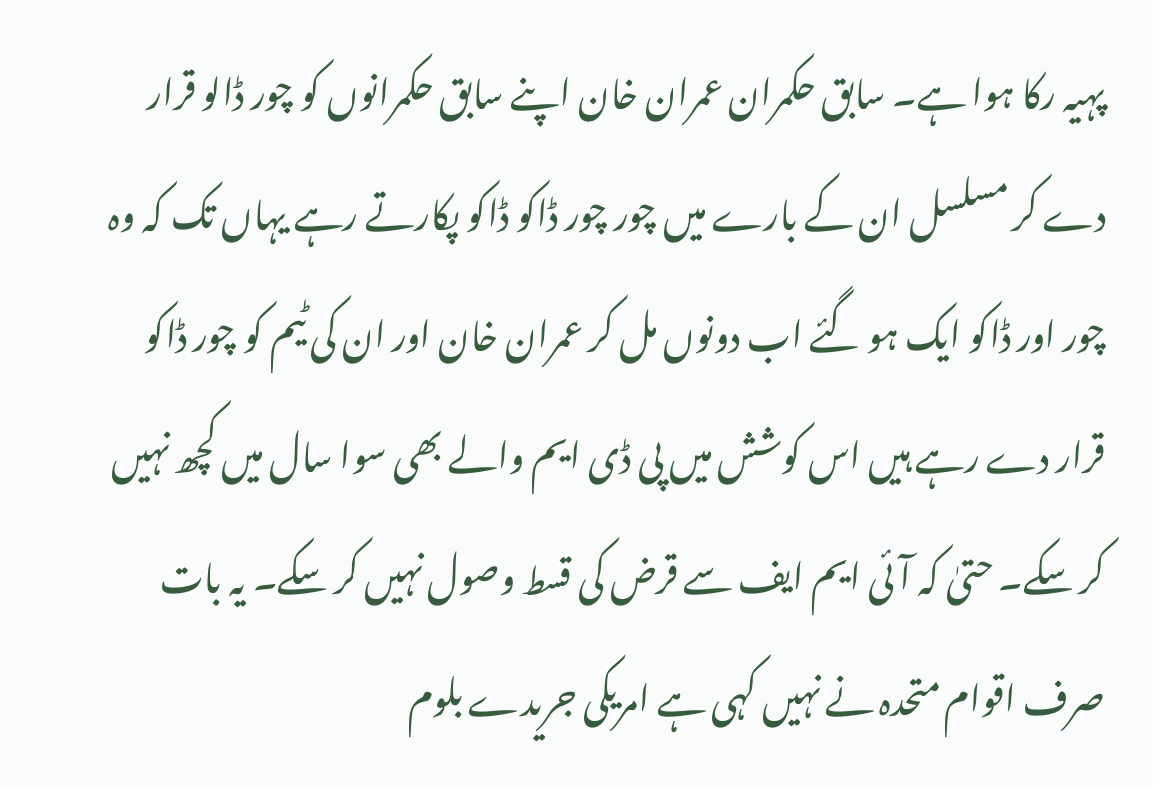پہیہ رکا ہوا ہے۔ سابق حکمران عمران خان اپنے سابق حکمرانوں کو چور ڈالو قرار دے کر مسلسل ان کے بارے میں چور چور ڈاکو ڈاکو پکارتے رہے یہاں تک کہ وہ چور اور ڈاکو ایک ہو گئے اب دونوں مل کر عمران خان اور ان کی ٹیم کو چور ڈاکو قرار دے رہے ہیں اس کوشش میں پی ڈی ایم والے بھی سوا سال میں کچھ نہیں کر سکے۔ حتیٰ کہ آئی ایم ایف سے قرض کی قسط وصول نہیں کر سکے۔ یہ بات صرف اقوام متحدہ نے نہیں کہی ہے امریکی جریدے بلوم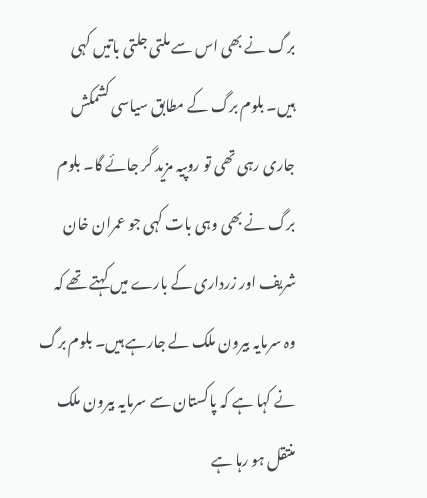برگ نے بھی اس سے ملتی جلتی باتیں کہی ہیں۔ بلوم برگ کے مطابق سیاسی کشمکش جاری رہی تھی تو روپیہ مزید گر جائے گا۔ بلوم برگ نے بھی وہی بات کہی جو عمران خان شریف اور زرداری کے بارے میں کہتے تھے کہ وہ سرمایہ بیرون ملک لے جارہے ہیں۔ بلوم برگ نے کہا ہے کہ پاکستان سے سرمایہ بیرون ملک منتقل ہو رہا ہے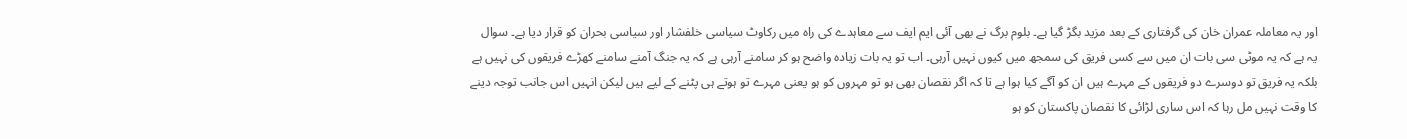اور یہ معاملہ عمران خان کی گرفتاری کے بعد مزید بگڑ گیا ہے۔ بلوم برگ نے بھی آئی ایم ایف سے معاہدے کی راہ میں رکاوٹ سیاسی خلفشار اور سیاسی بحران کو قرار دیا ہے۔ سوال یہ ہے کہ یہ موٹی سی بات ان میں سے کسی فریق کی سمجھ میں کیوں نہیں آرہی۔ اب تو یہ بات زیادہ واضح ہو کر سامنے آرہی ہے کہ یہ جنگ آمنے سامنے کھڑے فریقوں کی نہیں ہے بلکہ یہ فریق تو دوسرے دو فریقوں کے مہرے ہیں ان کو آگے کیا ہوا ہے تا کہ اگر نقصان بھی ہو تو مہروں کو ہو یعنی مہرے تو ہوتے ہی پٹنے کے لیے ہیں لیکن انہیں اس جانب توجہ دینے کا وقت نہیں مل رہا کہ اس ساری لڑائی کا نقصان پاکستان کو ہو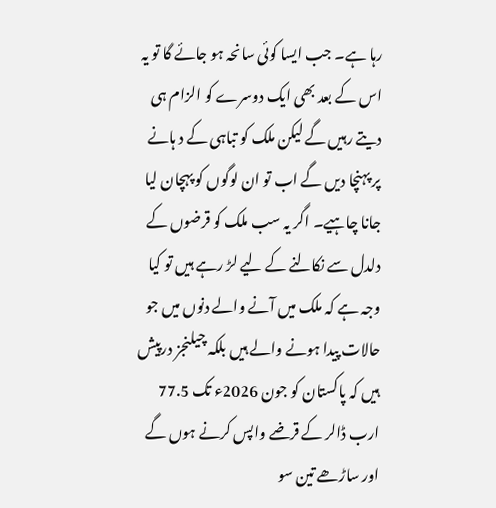رہا ہے۔ جب ایسا کوئی سانحہ ہو جائے گا تو یہ اس کے بعد بھی ایک دوسرے کو الزام ہی دیتے رہیں گے لیکن ملک کو تباہی کے د ہانے پر پہنچا دیں گے اب تو ان لوگوں کو پہچان لیا جانا چاہیے۔ اگر یہ سب ملک کو قرضوں کے دلدل سے نکالنے کے لیے لڑ رہے ہیں تو کیا وجہ ہے کہ ملک میں آنے والے دنوں میں جو حالات پیدا ہونے والے ہیں بلکہ چیلنجز درپیش ہیں کہ پاکستان کو جون 2026ء تک 77.5 ارب ڈالر کے قرضے واپس کرنے ہوں گے اور ساڑھے تین سو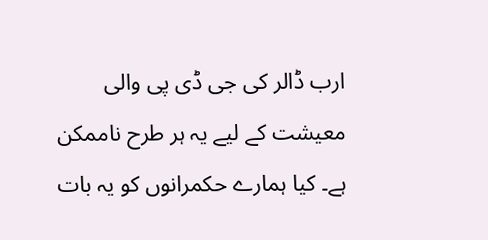ارب ڈالر کی جی ڈی پی والی معیشت کے لیے یہ ہر طرح ناممکن ہے۔ کیا ہمارے حکمرانوں کو یہ بات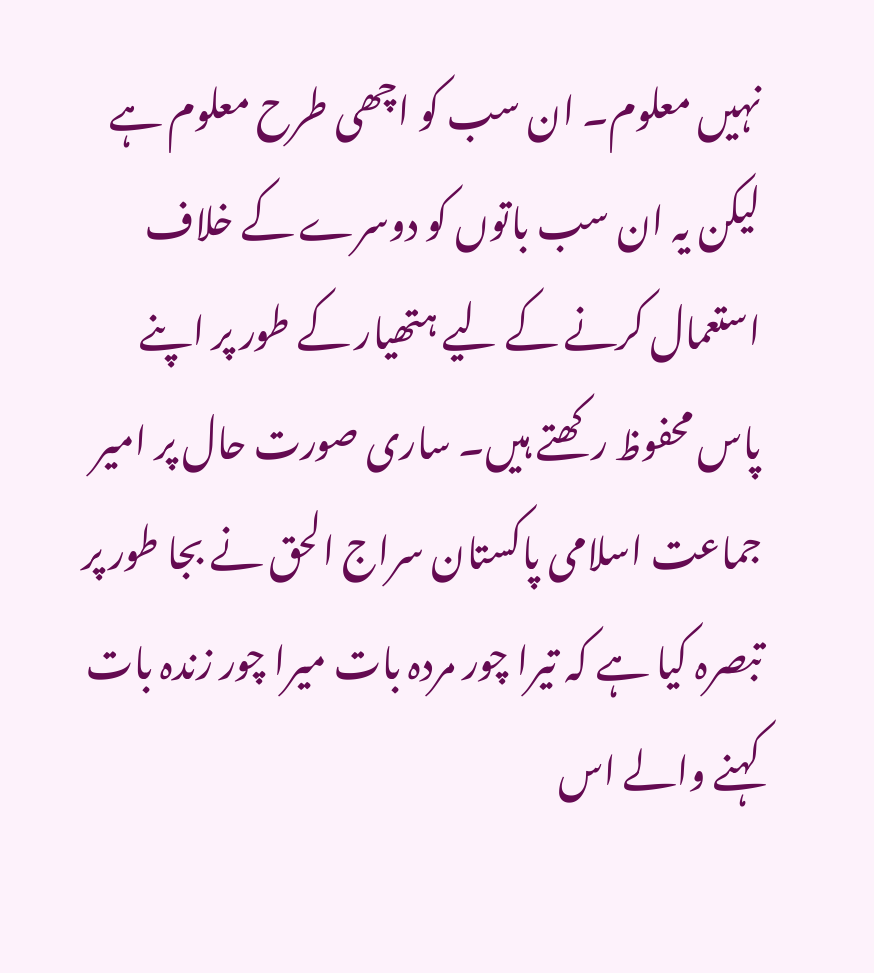نہیں معلوم۔ ان سب کو اچھی طرح معلوم ہے لیکن یہ ان سب باتوں کو دوسرے کے خلاف استعمال کرنے کے لیے ہتھیار کے طور پر اپنے پاس محفوظ رکھتے ہیں۔ ساری صورت حال پر امیر جماعت اسلامی پاکستان سراج الحق نے بجا طور پر تبصرہ کیا ہے کہ تیرا چور مردہ بات میرا چور زندہ بات کہنے والے اس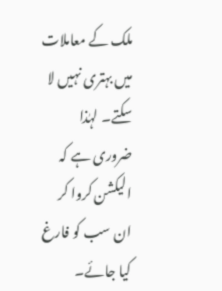ملک کے معاملات میں بہتری نہیں لا سکتے۔ لہٰذا ضروری ہے کہ الیکشن کروا کر ان سب کو فارغ کیا جائے۔